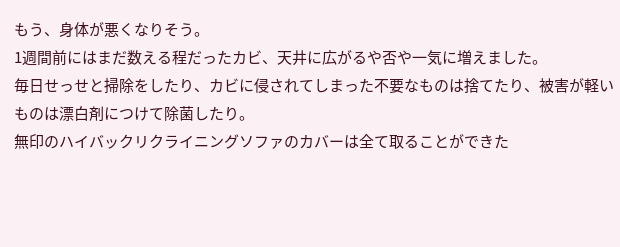もう、身体が悪くなりそう。
1週間前にはまだ数える程だったカビ、天井に広がるや否や一気に増えました。
毎日せっせと掃除をしたり、カビに侵されてしまった不要なものは捨てたり、被害が軽いものは漂白剤につけて除菌したり。
無印のハイバックリクライニングソファのカバーは全て取ることができた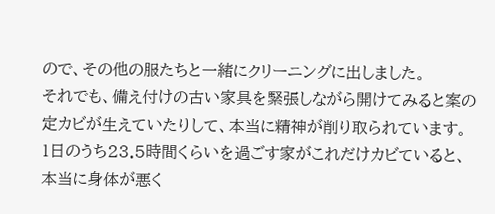ので、その他の服たちと一緒にクリーニングに出しました。
それでも、備え付けの古い家具を緊張しながら開けてみると案の定カビが生えていたりして、本当に精神が削り取られています。
1日のうち23.5時間くらいを過ごす家がこれだけカビていると、本当に身体が悪く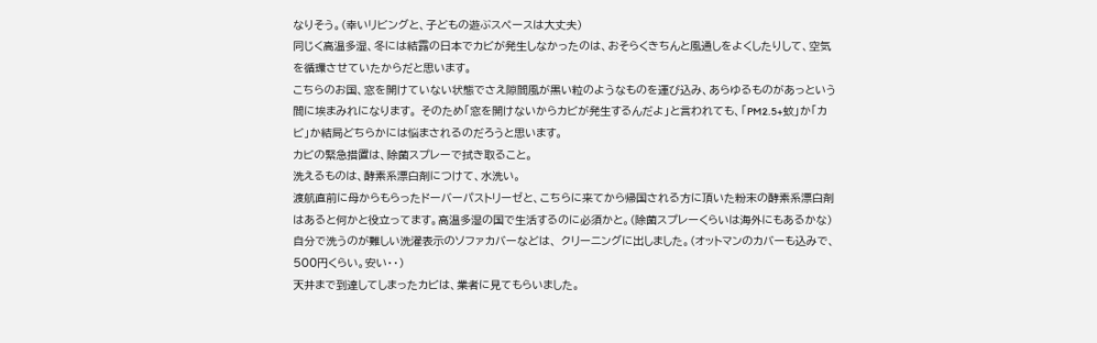なりそう。(幸いリビングと、子どもの遊ぶスペースは大丈夫)
同じく高温多湿、冬には結露の日本でカビが発生しなかったのは、おそらくきちんと風通しをよくしたりして、空気を循環させていたからだと思います。
こちらのお国、窓を開けていない状態でさえ隙間風が黒い粒のようなものを運び込み、あらゆるものがあっという間に埃まみれになります。 そのため「窓を開けないからカビが発生するんだよ」と言われても、「PM2.5+蚊」か「カビ」か結局どちらかには悩まされるのだろうと思います。
カビの緊急措置は、除菌スプレーで拭き取ること。
洗えるものは、酵素系漂白剤につけて、水洗い。
渡航直前に母からもらったドーバーパストリーゼと、こちらに来てから帰国される方に頂いた粉末の酵素系漂白剤はあると何かと役立ってます。高温多湿の国で生活するのに必須かと。(除菌スプレーくらいは海外にもあるかな)
自分で洗うのが難しい洗濯表示のソファカバーなどは、 クリーニングに出しました。(オットマンのカバーも込みで、500円くらい。安い・・)
天井まで到達してしまったカビは、業者に見てもらいました。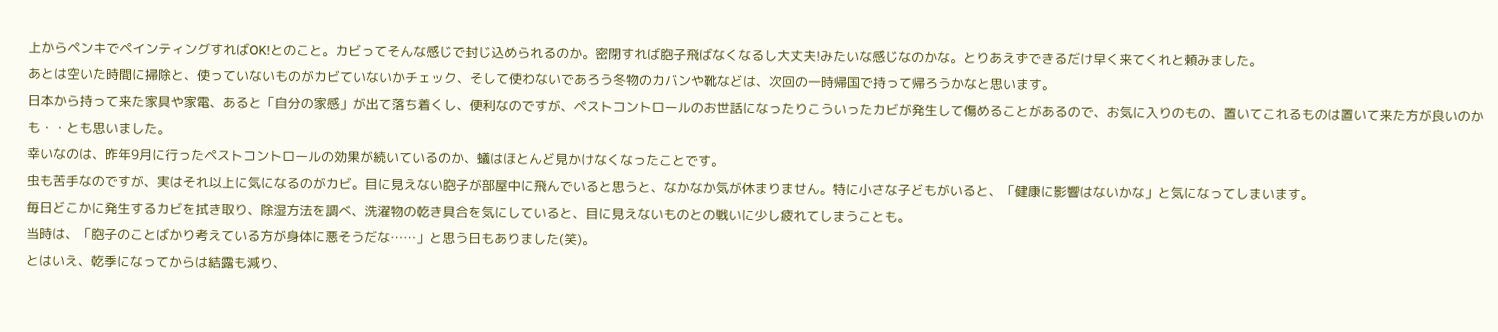上からペンキでペインティングすればOK!とのこと。カビってそんな感じで封じ込められるのか。密閉すれば胞子飛ばなくなるし大丈夫!みたいな感じなのかな。とりあえずできるだけ早く来てくれと頼みました。
あとは空いた時間に掃除と、使っていないものがカビていないかチェック、そして使わないであろう冬物のカバンや靴などは、次回の一時帰国で持って帰ろうかなと思います。
日本から持って来た家具や家電、あると「自分の家感」が出て落ち着くし、便利なのですが、ペストコントロールのお世話になったりこういったカビが発生して傷めることがあるので、お気に入りのもの、置いてこれるものは置いて来た方が良いのかも・・とも思いました。
幸いなのは、昨年9月に行ったペストコントロールの効果が続いているのか、蟻はほとんど見かけなくなったことです。
虫も苦手なのですが、実はそれ以上に気になるのがカビ。目に見えない胞子が部屋中に飛んでいると思うと、なかなか気が休まりません。特に小さな子どもがいると、「健康に影響はないかな」と気になってしまいます。
毎日どこかに発生するカビを拭き取り、除湿方法を調べ、洗濯物の乾き具合を気にしていると、目に見えないものとの戦いに少し疲れてしまうことも。
当時は、「胞子のことばかり考えている方が身体に悪そうだな……」と思う日もありました(笑)。
とはいえ、乾季になってからは結露も減り、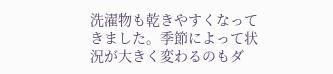洗濯物も乾きやすくなってきました。季節によって状況が大きく変わるのもダ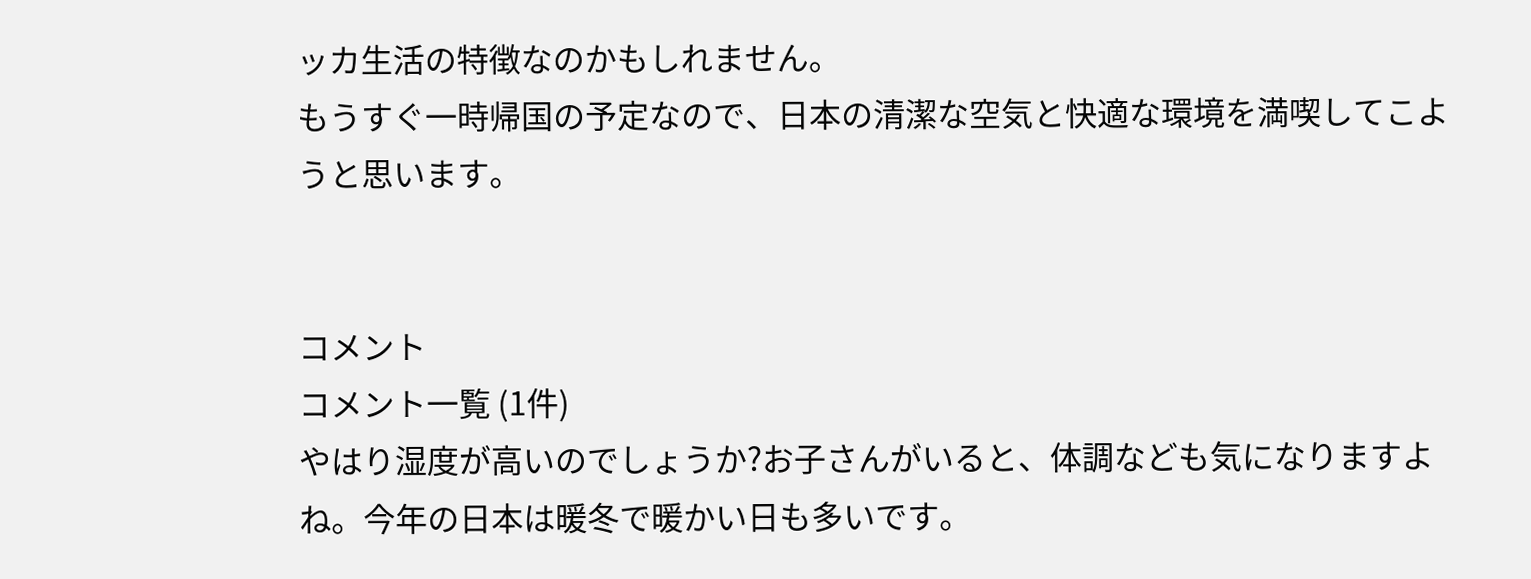ッカ生活の特徴なのかもしれません。
もうすぐ一時帰国の予定なので、日本の清潔な空気と快適な環境を満喫してこようと思います。


コメント
コメント一覧 (1件)
やはり湿度が高いのでしょうか?お子さんがいると、体調なども気になりますよね。今年の日本は暖冬で暖かい日も多いです。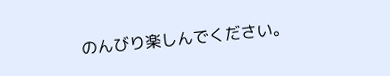のんびり楽しんでください。